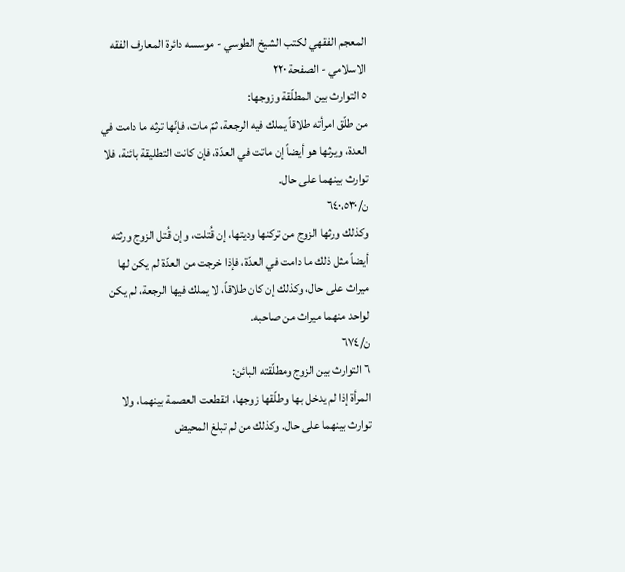المعجم الفقهي لکتب الشيخ الطوسي - موسسه دائرة المعارف الفقه الاسلامي - الصفحة ٢٢٠
٥ التوارث بين المطلّقة وزوجها:
من طلّق امرأته طلاقاً يملك فيه الرجعة، ثمّ مات، فإنّها ترثه ما دامت في العدة، ويرثها هو أيضاً إن ماتت في العدّة، فإن كانت التطليقة بائنة، فلا توارث بينهما على حال.
ن/٦٤٠،٥٣٠
وكذلك ورثها الزوج من تركنها وديتها، إن قُتلت، وإن قُتل الزوج ورثته أيضاً مثل ذلك ما دامت في العدّة، فإذا خرجت من العدّة لم يكن لها ميراث على حال، وكذلك إن كان طلاقاً، لا يملك فيها الرجعة، لم يكن لواحد منهما ميراث من صاحبه.
ن/٦٧٤
٦ التوارث بين الزوج ومطلّقته البائن:
المرأة إذا لم يدخل بها وطلّقها زوجها، انقطعت العصمة بينهما، ولا توارث بينهما على حال. وكذلك من لم تبلغ المحيض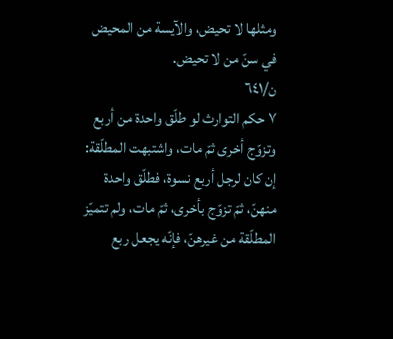ومثلها لا تحيض، والآيسة من المحيض في سنّ من لا تحيض.
ن/٦٤١
٧ حكم التوارث لو طلّق واحدة من أربع وتزوّج أخرى ثمّ مات، واشتبهت المطلّقة:
إن كان لرجل أربع نسوة، فطلّق واحدة منهنّ، ثمّ تزوّج بأخرى، ثمّ مات، ولم تتميّز المطلّقة من غيرهنّ، فإنّه يجعل ربع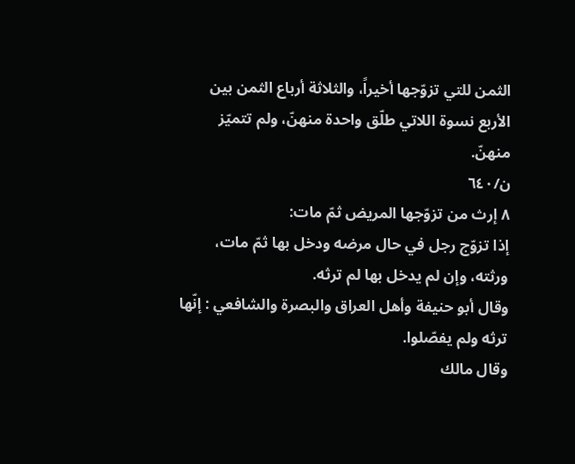الثمن للتي تزوّجها أخيراً، والثلاثة أرباع الثمن بين الأربع نسوة اللاتي طلّق واحدة منهنّ، ولم تتميّز منهنّ.
ن/٦٤٠
٨ إرث من تزوّجها المريض ثمّ مات:
إذا تزوّج رجل في حال مرضه ودخل بها ثمّ مات، ورثته، وإن لم يدخل بها لم ترثه.
وقال أبو حنيفة وأهل العراق والبصرة والشافعي : إنّها ترثه ولم يفصّلوا.
وقال مالك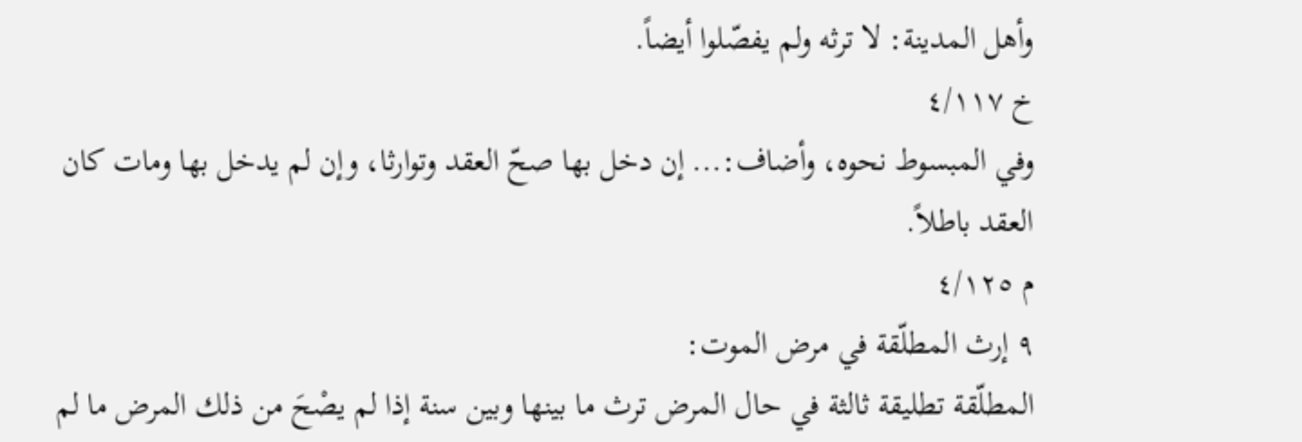وأهل المدينة: لا ترثه ولم يفصّلوا أيضاً.
خ ٤/١١٧
وفي المبسوط نحوه، وأضاف:... إن دخل بها صحّ العقد وتوارثا، وإن لم يدخل بها ومات كان العقد باطلاً.
م ٤/١٢٥
٩ إرث المطلّقة في مرض الموت:
المطلّقة تطليقة ثالثة في حال المرض ترث ما بينها وبين سنة إذا لم يصْحَ من ذلك المرض ما لم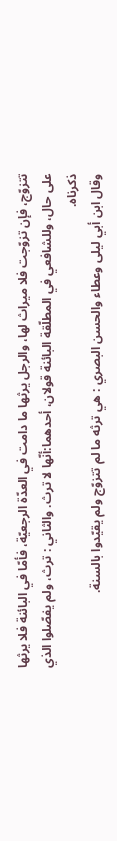تتزوّج، فإن تزوّجت فلا ميراث لها، والرجل يرثها ما دامت في العدّة الرجعيّة، فأمّا في البائنة فلا يرثها على حال، وللشافعي في المطلّقة البائنة قولان، أحدهما:أنّها لا ترث. والثاني : ترث، ولم يفصّلوا الذي ذكرناه.
وقال ابن أبي ليلى وعطاء والحسن البصري : هي ترثه ما لم تتزوّج ولم يقيّدوا بالسنة.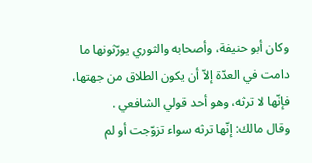وكان أبو حنيفة، وأصحابه والثوري يورّثونها ما دامت في العدّة إلاّ أن يكون الطلاق من جهتها، فإنّها لا ترثه، وهو أحد قولي الشافعي .
وقال مالك: إنّها ترثه سواء تزوّجت أو لم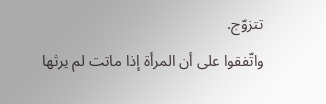تتزوّج.
واتّفقوا على أن المرأة إذا ماتت لم يرثها